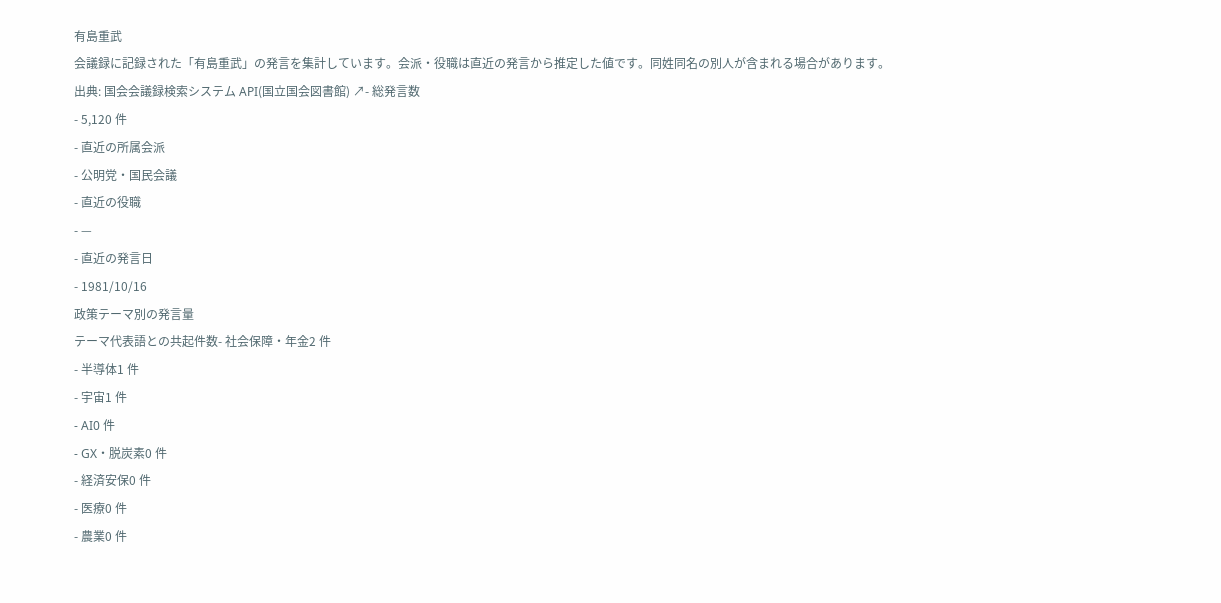有島重武
会議録に記録された「有島重武」の発言を集計しています。会派・役職は直近の発言から推定した値です。同姓同名の別人が含まれる場合があります。
出典: 国会会議録検索システム API(国立国会図書館) ↗- 総発言数
- 5,120 件
- 直近の所属会派
- 公明党・国民会議
- 直近の役職
- —
- 直近の発言日
- 1981/10/16
政策テーマ別の発言量
テーマ代表語との共起件数- 社会保障・年金2 件
- 半導体1 件
- 宇宙1 件
- AI0 件
- GX・脱炭素0 件
- 経済安保0 件
- 医療0 件
- 農業0 件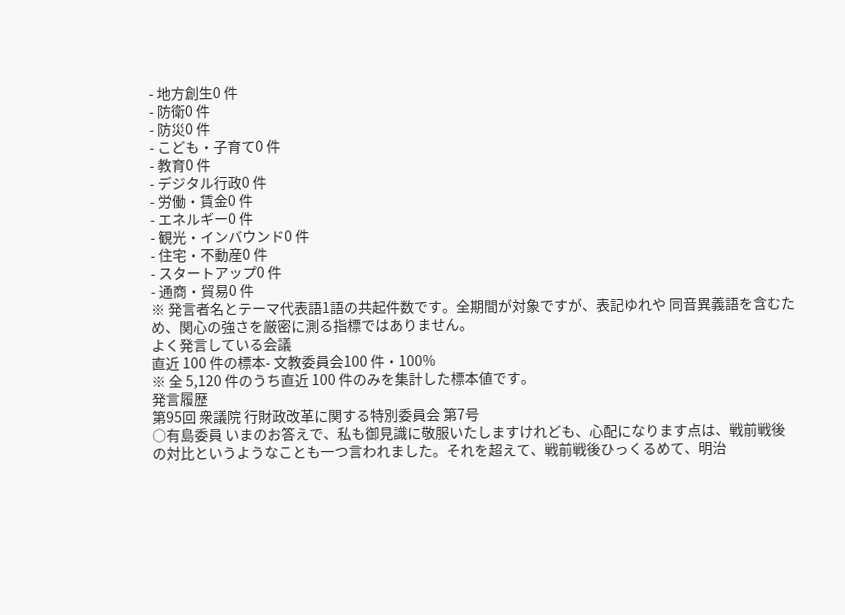- 地方創生0 件
- 防衛0 件
- 防災0 件
- こども・子育て0 件
- 教育0 件
- デジタル行政0 件
- 労働・賃金0 件
- エネルギー0 件
- 観光・インバウンド0 件
- 住宅・不動産0 件
- スタートアップ0 件
- 通商・貿易0 件
※ 発言者名とテーマ代表語1語の共起件数です。全期間が対象ですが、表記ゆれや 同音異義語を含むため、関心の強さを厳密に測る指標ではありません。
よく発言している会議
直近 100 件の標本- 文教委員会100 件・100%
※ 全 5,120 件のうち直近 100 件のみを集計した標本値です。
発言履歴
第95回 衆議院 行財政改革に関する特別委員会 第7号
○有島委員 いまのお答えで、私も御見識に敬服いたしますけれども、心配になります点は、戦前戦後の対比というようなことも一つ言われました。それを超えて、戦前戦後ひっくるめて、明治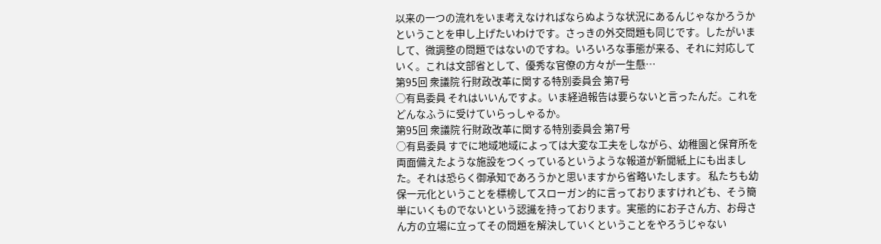以来の一つの流れをいま考えなければならぬような状況にあるんじゃなかろうかということを申し上げたいわけです。さっきの外交問題も同じです。したがいまして、微調整の問題ではないのですね。いろいろな事態が来る、それに対応していく。これは文部省として、優秀な官僚の方々が一生懸…
第95回 衆議院 行財政改革に関する特別委員会 第7号
○有島委員 それはいいんですよ。いま経過報告は要らないと言ったんだ。これをどんなふうに受けていらっしゃるか。
第95回 衆議院 行財政改革に関する特別委員会 第7号
○有島委員 すでに地域地域によっては大変な工夫をしながら、幼稚園と保育所を両面備えたような施設をつくっているというような報道が新聞紙上にも出ました。それは恐らく御承知であろうかと思いますから省略いたします。 私たちも幼保一元化ということを標榜してスローガン的に言っておりますけれども、そう簡単にいくものでないという認識を持っております。実態的にお子さん方、お母さん方の立場に立ってその問題を解決していくということをやろうじゃない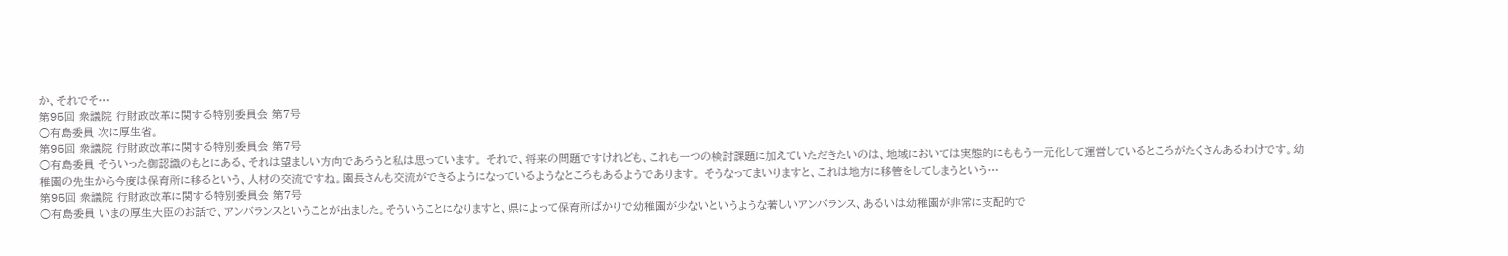か、それでそ…
第95回 衆議院 行財政改革に関する特別委員会 第7号
○有島委員 次に厚生省。
第95回 衆議院 行財政改革に関する特別委員会 第7号
○有島委員 そういった御認識のもとにある、それは望ましい方向であろうと私は思っています。 それで、将来の問題ですけれども、これも一つの検討課題に加えていただきたいのは、地域においては実態的にももう一元化して運営しているところがたくさんあるわけです。幼稚園の先生から今度は保育所に移るという、人材の交流ですね。園長さんも交流ができるようになっているようなところもあるようであります。 そうなってまいりますと、これは地方に移管をしてしまうという…
第95回 衆議院 行財政改革に関する特別委員会 第7号
○有島委員 いまの厚生大臣のお話で、アンバランスということが出ました。そういうことになりますと、県によって保育所ばかりで幼稚園が少ないというような著しいアンバランス、あるいは幼稚園が非常に支配的で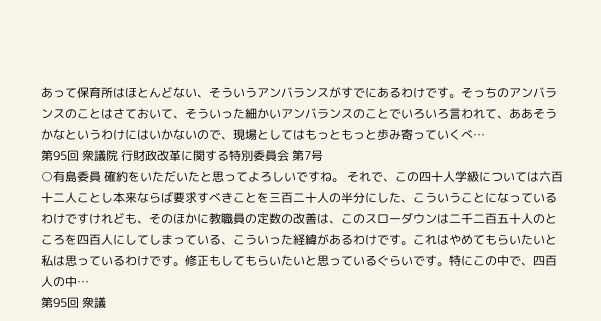あって保育所はほとんどない、そういうアンバランスがすでにあるわけです。そっちのアンバランスのことはさておいて、そういった細かいアンバランスのことでいろいろ言われて、ああそうかなというわけにはいかないので、現場としてはもっともっと歩み寄っていくべ…
第95回 衆議院 行財政改革に関する特別委員会 第7号
○有島委員 確約をいただいたと思ってよろしいですね。 それで、この四十人学級については六百十二人ことし本来ならば要求すべきことを三百二十人の半分にした、こういうことになっているわけですけれども、そのほかに教職員の定数の改善は、このスローダウンは二千二百五十人のところを四百人にしてしまっている、こういった経緯があるわけです。これはやめてもらいたいと私は思っているわけです。修正もしてもらいたいと思っているぐらいです。特にこの中で、四百人の中…
第95回 衆議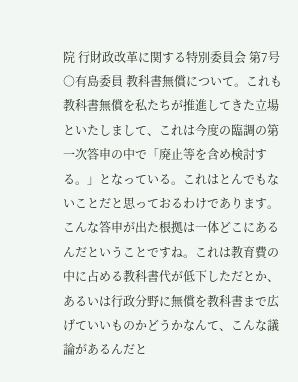院 行財政改革に関する特別委員会 第7号
○有島委員 教科書無償について。これも教科書無償を私たちが推進してきた立場といたしまして、これは今度の臨調の第一次答申の中で「廃止等を含め検討する。」となっている。これはとんでもないことだと思っておるわけであります。こんな答申が出た根拠は一体どこにあるんだということですね。これは教育費の中に占める教科書代が低下しただとか、あるいは行政分野に無償を教科書まで広げていいものかどうかなんて、こんな議論があるんだと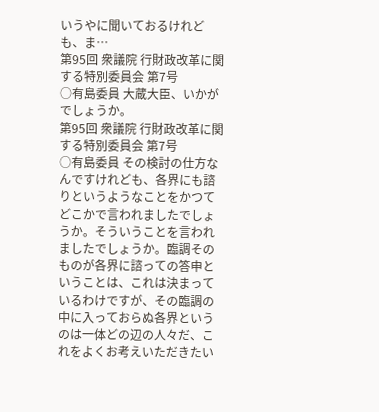いうやに聞いておるけれども、ま…
第95回 衆議院 行財政改革に関する特別委員会 第7号
○有島委員 大蔵大臣、いかがでしょうか。
第95回 衆議院 行財政改革に関する特別委員会 第7号
○有島委員 その検討の仕方なんですけれども、各界にも諮りというようなことをかつてどこかで言われましたでしょうか。そういうことを言われましたでしょうか。臨調そのものが各界に諮っての答申ということは、これは決まっているわけですが、その臨調の中に入っておらぬ各界というのは一体どの辺の人々だ、これをよくお考えいただきたい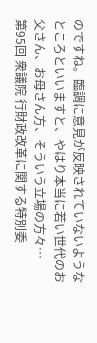のですね。臨調に意見が反映されていないようなところといいますと、やはり本当に若い世代のお父さん、お母さん方、そういう立場の方々…
第95回 衆議院 行財政改革に関する特別委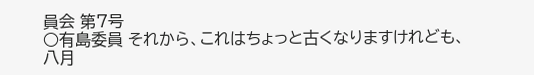員会 第7号
○有島委員 それから、これはちょっと古くなりますけれども、八月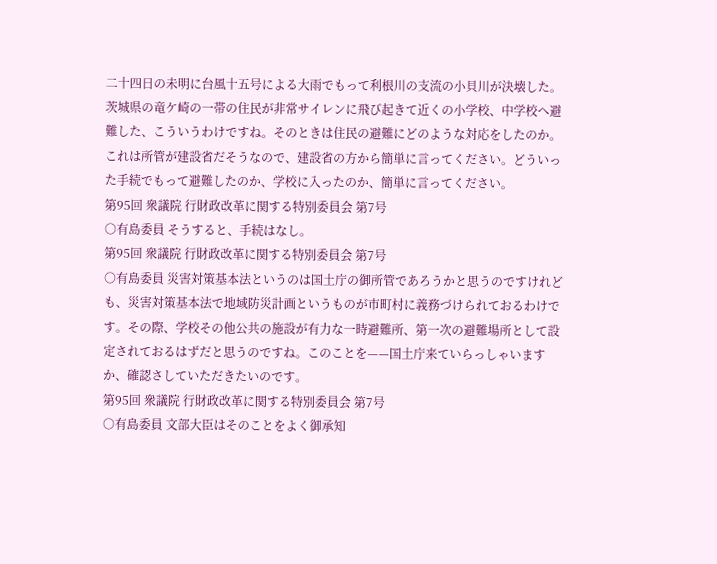二十四日の未明に台風十五号による大雨でもって利根川の支流の小貝川が決壊した。茨城県の竜ケ崎の一帯の住民が非常サイレンに飛び起きて近くの小学校、中学校へ避難した、こういうわけですね。そのときは住民の避難にどのような対応をしたのか。これは所管が建設省だそうなので、建設省の方から簡単に言ってください。どういった手続でもって避難したのか、学校に入ったのか、簡単に言ってください。
第95回 衆議院 行財政改革に関する特別委員会 第7号
○有島委員 そうすると、手続はなし。
第95回 衆議院 行財政改革に関する特別委員会 第7号
○有島委員 災害対策基本法というのは国土庁の御所管であろうかと思うのですけれども、災害対策基本法で地域防災計画というものが市町村に義務づけられておるわけです。その際、学校その他公共の施設が有力な一時避難所、第一次の避難場所として設定されておるはずだと思うのですね。このことを——国土庁来ていらっしゃいますか、確認さしていただきたいのです。
第95回 衆議院 行財政改革に関する特別委員会 第7号
○有島委員 文部大臣はそのことをよく御承知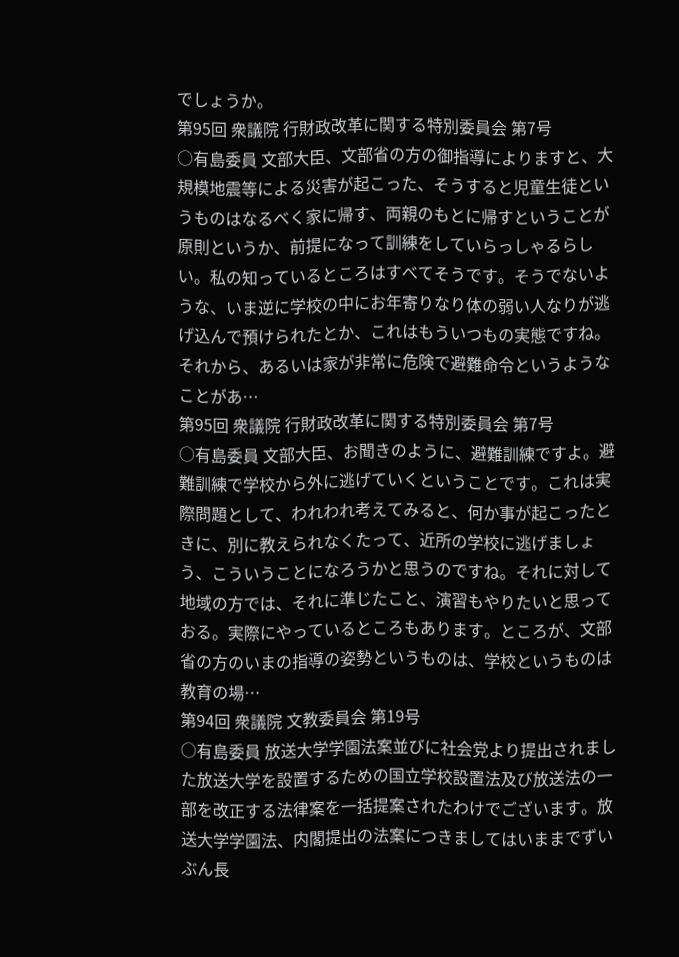でしょうか。
第95回 衆議院 行財政改革に関する特別委員会 第7号
○有島委員 文部大臣、文部省の方の御指導によりますと、大規模地震等による災害が起こった、そうすると児童生徒というものはなるべく家に帰す、両親のもとに帰すということが原則というか、前提になって訓練をしていらっしゃるらしい。私の知っているところはすべてそうです。そうでないような、いま逆に学校の中にお年寄りなり体の弱い人なりが逃げ込んで預けられたとか、これはもういつもの実態ですね。それから、あるいは家が非常に危険で避難命令というようなことがあ…
第95回 衆議院 行財政改革に関する特別委員会 第7号
○有島委員 文部大臣、お聞きのように、避難訓練ですよ。避難訓練で学校から外に逃げていくということです。これは実際問題として、われわれ考えてみると、何か事が起こったときに、別に教えられなくたって、近所の学校に逃げましょう、こういうことになろうかと思うのですね。それに対して地域の方では、それに準じたこと、演習もやりたいと思っておる。実際にやっているところもあります。ところが、文部省の方のいまの指導の姿勢というものは、学校というものは教育の場…
第94回 衆議院 文教委員会 第19号
○有島委員 放送大学学園法案並びに社会党より提出されました放送大学を設置するための国立学校設置法及び放送法の一部を改正する法律案を一括提案されたわけでございます。放送大学学園法、内閣提出の法案につきましてはいままでずいぶん長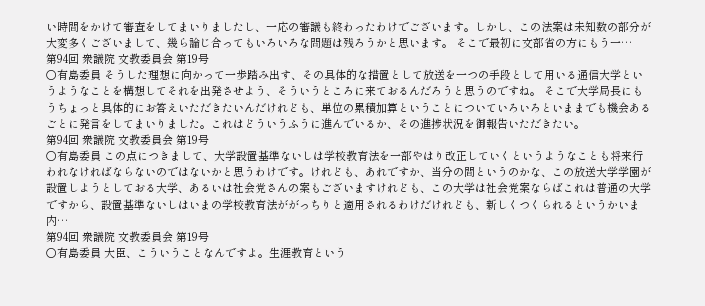い時間をかけて審査をしてまいりましたし、一応の審議も終わったわけでございます。しかし、この法案は未知数の部分が大変多くございまして、幾ら論じ合ってもいろいろな問題は残ろうかと思います。 そこで最初に文部省の方にもう一…
第94回 衆議院 文教委員会 第19号
○有島委員 そうした理想に向かって一歩踏み出す、その具体的な措置として放送を一つの手段として用いる通信大学というようなことを構想してそれを出発させよう、そういうところに来ておるんだろうと思うのですね。 そこで大学局長にもうちょっと具体的にお答えいただきたいんだけれども、単位の累積加算ということについていろいろといままでも機会あるごとに発言をしてまいりました。これはどういうふうに進んでいるか、その進捗状況を御報告いただきたい。
第94回 衆議院 文教委員会 第19号
○有島委員 この点につきまして、大学設置基準ないしは学校教育法を一部やはり改正していくというようなことも将来行われなければならないのではないかと思うわけです。けれども、あれですか、当分の間というのかな、この放送大学学園が設置しようとしておる大学、あるいは社会党さんの案もございますけれども、この大学は社会党案ならばこれは普通の大学ですから、設置基準ないしはいまの学校教育法ががっちりと適用されるわけだけれども、新しくつくられるというかいま内…
第94回 衆議院 文教委員会 第19号
○有島委員 大臣、こういうことなんですよ。生涯教育という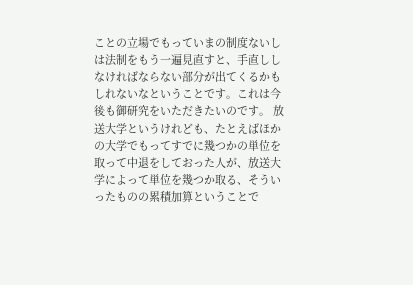ことの立場でもっていまの制度ないしは法制をもう一遍見直すと、手直ししなければならない部分が出てくるかもしれないなということです。これは今後も御研究をいただきたいのです。 放送大学というけれども、たとえばほかの大学でもってすでに幾つかの単位を取って中退をしておった人が、放送大学によって単位を幾つか取る、そういったものの累積加算ということで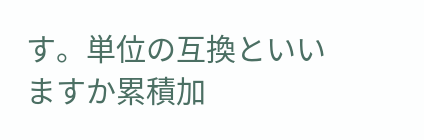す。単位の互換といいますか累積加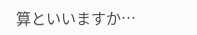算といいますか…